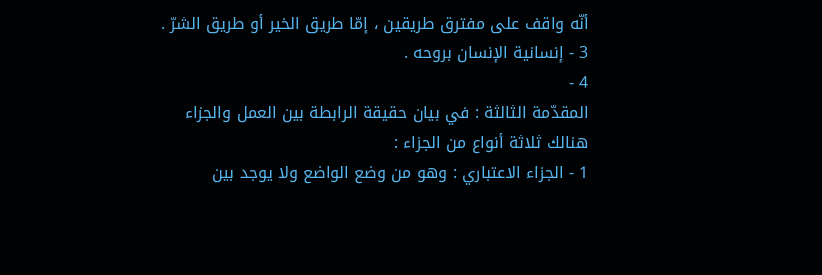أنّه واقف على مفترق طريقين ، إمّا طريق الخير أو طريق الشرّ .
3 - إنسانية الإنسان بروحه .
4 -
المقدّمة الثالثة : في بيان حقيقة الرابطة بين العمل والجزاء
هنالك ثلاثة أنواع من الجزاء :
1 - الجزاء الاعتباري : وهو من وضع الواضع ولا يوجد بين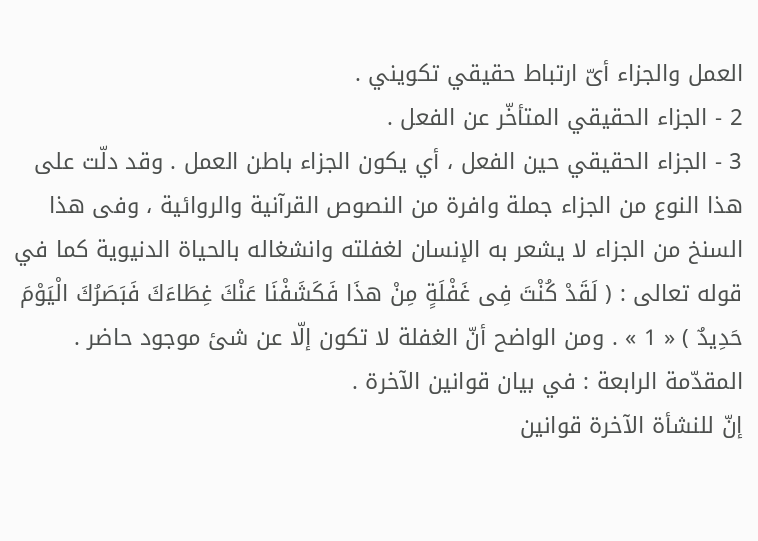العمل والجزاء أىّ ارتباط حقيقي تكويني .
2 - الجزاء الحقيقي المتأخّر عن الفعل .
3 - الجزاء الحقيقي حين الفعل ، أي يكون الجزاء باطن العمل . وقد دلّت على هذا النوع من الجزاء جملة وافرة من النصوص القرآنية والروائية ، وفى هذا السنخ من الجزاء لا يشعر به الإنسان لغفلته وانشغاله بالحياة الدنيوية كما في قوله تعالى : ( لَقَدْ كُنْتَ فِى غَفْلَةٍ مِنْ هذَا فَكَشَفْنَا عَنْكَ غِطَاءَكَ فَبَصَرُكَ الْيَوْمَ حَدِيدٌ ) « 1 » . ومن الواضح أنّ الغفلة لا تكون إلّا عن شئ موجود حاضر .
المقدّمة الرابعة : في بيان قوانين الآخرة .
إنّ للنشأة الآخرة قوانين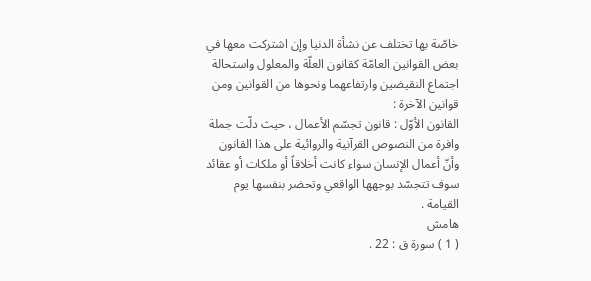خاصّة بها تختلف عن نشأة الدنيا وإن اشتركت معها في بعض القوانين العامّة كقانون العلّة والمعلول واستحالة اجتماع النقيضين وارتفاعهما ونحوها من القوانين ومن قوانين الآخرة :
القانون الأوّل : قانون تجسّم الأعمال ، حيث دلّت جملة وافرة من النصوص القرآنية والروائية على هذا القانون وأنّ أعمال الإنسان سواء كانت أخلاقاً أو ملكات أو عقائد سوف تتجسّد بوجهها الواقعي وتحضر بنفسها يوم القيامة .
هامش
( 1 ) سورة ق : 22 .